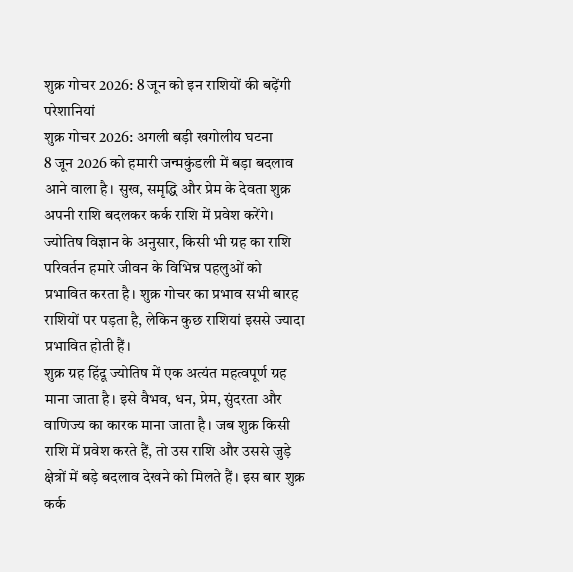शुक्र गोचर 2026: 8 जून को इन राशियों की बढ़ेंगी परेशानियां
शुक्र गोचर 2026: अगली बड़ी खगोलीय घटना
8 जून 2026 को हमारी जन्मकुंडली में बड़ा बदलाव आने वाला है। सुख, समृद्धि और प्रेम के देवता शुक्र अपनी राशि बदलकर कर्क राशि में प्रवेश करेंगे। ज्योतिष विज्ञान के अनुसार, किसी भी ग्रह का राशि परिवर्तन हमारे जीवन के विभिन्न पहलुओं को प्रभावित करता है। शुक्र गोचर का प्रभाव सभी बारह राशियों पर पड़ता है, लेकिन कुछ राशियां इससे ज्यादा प्रभावित होती हैं।
शुक्र ग्रह हिंदू ज्योतिष में एक अत्यंत महत्वपूर्ण ग्रह माना जाता है। इसे वैभव, धन, प्रेम, सुंदरता और वाणिज्य का कारक माना जाता है। जब शुक्र किसी राशि में प्रवेश करते हैं, तो उस राशि और उससे जुड़े क्षेत्रों में बड़े बदलाव देखने को मिलते हैं। इस बार शुक्र कर्क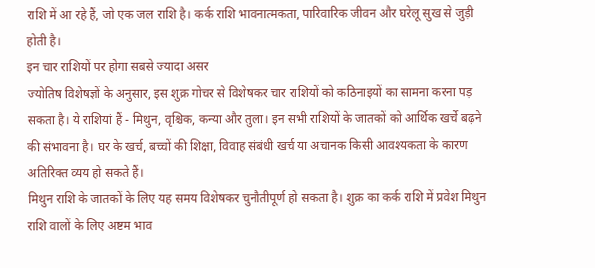राशि में आ रहे हैं, जो एक जल राशि है। कर्क राशि भावनात्मकता, पारिवारिक जीवन और घरेलू सुख से जुड़ी होती है।
इन चार राशियों पर होगा सबसे ज्यादा असर
ज्योतिष विशेषज्ञों के अनुसार, इस शुक्र गोचर से विशेषकर चार राशियों को कठिनाइयों का सामना करना पड़ सकता है। ये राशियां हैं - मिथुन, वृश्चिक, कन्या और तुला। इन सभी राशियों के जातकों को आर्थिक खर्चे बढ़ने की संभावना है। घर के खर्च, बच्चों की शिक्षा, विवाह संबंधी खर्च या अचानक किसी आवश्यकता के कारण अतिरिक्त व्यय हो सकते हैं।
मिथुन राशि के जातकों के लिए यह समय विशेषकर चुनौतीपूर्ण हो सकता है। शुक्र का कर्क राशि में प्रवेश मिथुन राशि वालों के लिए अष्टम भाव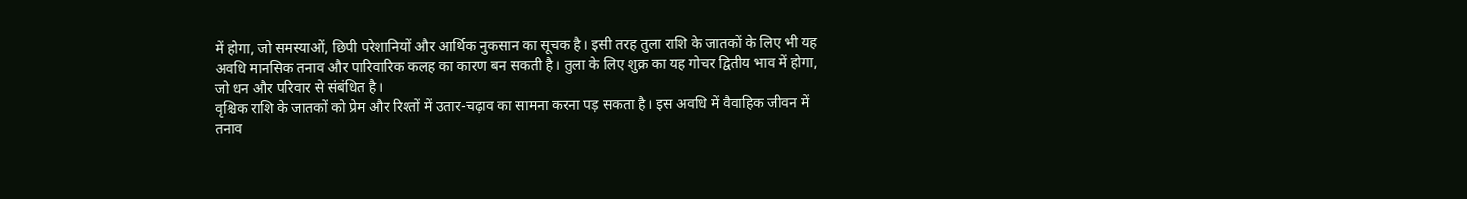में होगा, जो समस्याओं, छिपी परेशानियों और आर्थिक नुकसान का सूचक है। इसी तरह तुला राशि के जातकों के लिए भी यह अवधि मानसिक तनाव और पारिवारिक कलह का कारण बन सकती है। तुला के लिए शुक्र का यह गोचर द्वितीय भाव में होगा, जो धन और परिवार से संबंधित है।
वृश्चिक राशि के जातकों को प्रेम और रिश्तों में उतार-चढ़ाव का सामना करना पड़ सकता है। इस अवधि में वैवाहिक जीवन में तनाव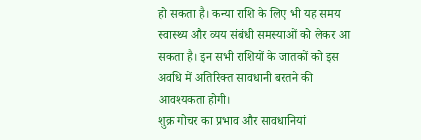हो सकता है। कन्या राशि के लिए भी यह समय स्वास्थ्य और व्यय संबंधी समस्याओं को लेकर आ सकता है। इन सभी राशियों के जातकों को इस अवधि में अतिरिक्त सावधानी बरतने की आवश्यकता होगी।
शुक्र गोचर का प्रभाव और सावधानियां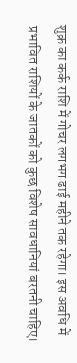शुक्र का कर्क राशि में गोचर लगभग ढाई महीने तक रहेगा। इस अवधि में प्रभावित राशियों के जातकों को कुछ विशेष सावधानियां बरतनी चाहिए।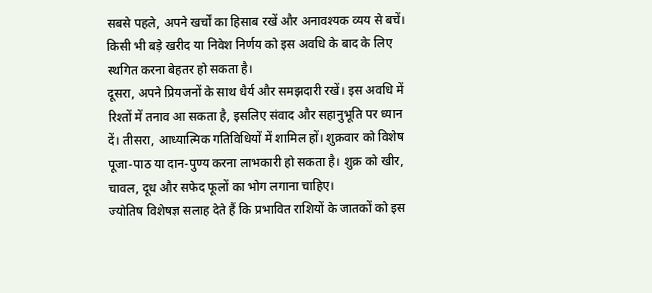सबसे पहले, अपने खर्चों का हिसाब रखें और अनावश्यक व्यय से बचें। किसी भी बड़े खरीद या निवेश निर्णय को इस अवधि के बाद के लिए स्थगित करना बेहतर हो सकता है।
दूसरा, अपने प्रियजनों के साथ धैर्य और समझदारी रखें। इस अवधि में रिश्तों में तनाव आ सकता है, इसलिए संवाद और सहानुभूति पर ध्यान दें। तीसरा, आध्यात्मिक गतिविधियों में शामिल हों। शुक्रवार को विशेष पूजा-पाठ या दान-पुण्य करना लाभकारी हो सकता है। शुक्र को खीर, चावल, दूध और सफेद फूलों का भोग लगाना चाहिए।
ज्योतिष विशेषज्ञ सलाह देते हैं कि प्रभावित राशियों के जातकों को इस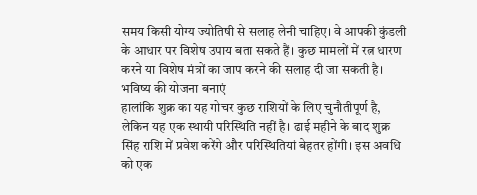समय किसी योग्य ज्योतिषी से सलाह लेनी चाहिए। वे आपकी कुंडली के आधार पर विशेष उपाय बता सकते हैं। कुछ मामलों में रत्न धारण करने या विशेष मंत्रों का जाप करने की सलाह दी जा सकती है।
भविष्य की योजना बनाएं
हालांकि शुक्र का यह गोचर कुछ राशियों के लिए चुनौतीपूर्ण है, लेकिन यह एक स्थायी परिस्थिति नहीं है। ढाई महीने के बाद शुक्र सिंह राशि में प्रवेश करेंगे और परिस्थितियां बेहतर होंगी। इस अवधि को एक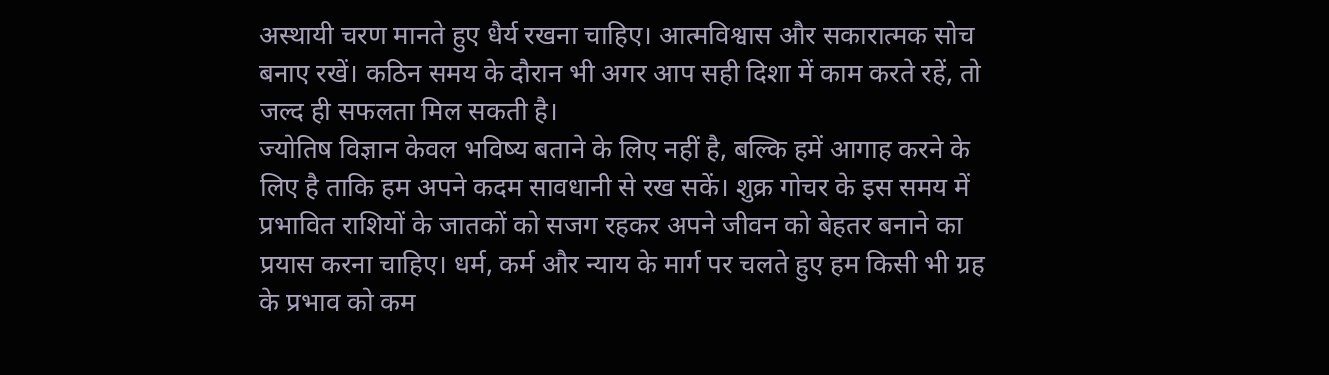अस्थायी चरण मानते हुए धैर्य रखना चाहिए। आत्मविश्वास और सकारात्मक सोच बनाए रखें। कठिन समय के दौरान भी अगर आप सही दिशा में काम करते रहें, तो जल्द ही सफलता मिल सकती है।
ज्योतिष विज्ञान केवल भविष्य बताने के लिए नहीं है, बल्कि हमें आगाह करने के लिए है ताकि हम अपने कदम सावधानी से रख सकें। शुक्र गोचर के इस समय में प्रभावित राशियों के जातकों को सजग रहकर अपने जीवन को बेहतर बनाने का प्रयास करना चाहिए। धर्म, कर्म और न्याय के मार्ग पर चलते हुए हम किसी भी ग्रह के प्रभाव को कम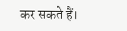कर सकते हैं।